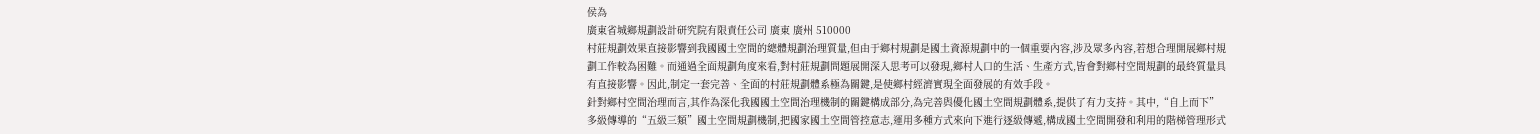侯為
廣東省城鄉規劃設計研究院有限責任公司 廣東 廣州 510000
村莊規劃效果直接影響到我國國土空間的總體規劃治理質量,但由于鄉村規劃是國土資源規劃中的一個重要內容,涉及眾多內容,若想合理開展鄉村規劃工作較為困難。而通過全面規劃角度來看,對村莊規劃問題展開深入思考可以發現,鄉村人口的生活、生產方式,皆會對鄉村空間規劃的最終質量具有直接影響。因此,制定一套完善、全面的村莊規劃體系極為關鍵,是使鄉村經濟實現全面發展的有效手段。
針對鄉村空間治理而言,其作為深化我國國土空間治理機制的關鍵構成部分,為完善與優化國土空間規劃體系,提供了有力支持。其中,“自上而下”多級傳導的“五級三類”國土空間規劃機制,把國家國土空間管控意志,運用多種方式來向下進行逐級傳遞,構成國土空間開發和利用的階梯管理形式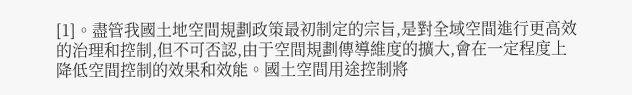[1]。盡管我國土地空間規劃政策最初制定的宗旨,是對全域空間進行更高效的治理和控制,但不可否認,由于空間規劃傳導維度的擴大,會在一定程度上降低空間控制的效果和效能。國土空間用途控制將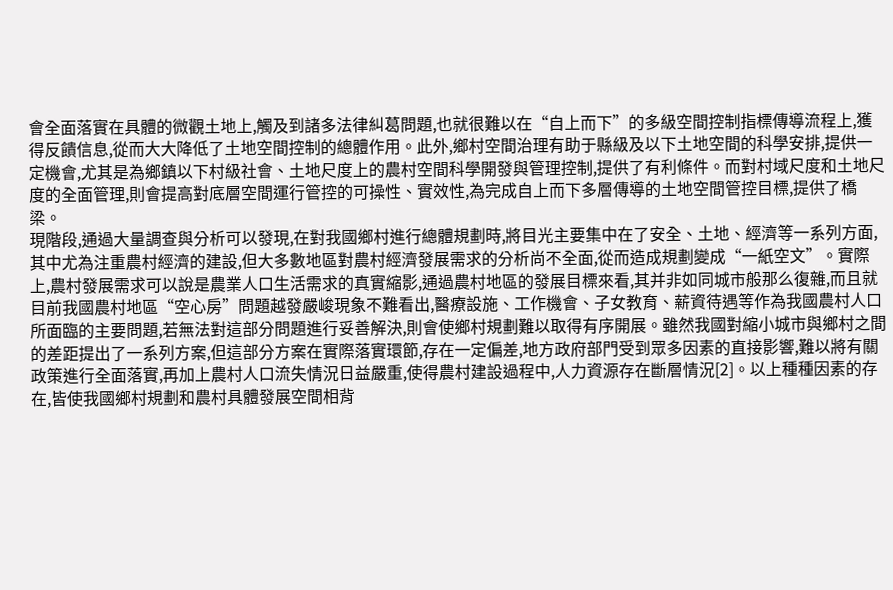會全面落實在具體的微觀土地上,觸及到諸多法律糾葛問題,也就很難以在“自上而下”的多級空間控制指標傳導流程上,獲得反饋信息,從而大大降低了土地空間控制的總體作用。此外,鄉村空間治理有助于縣級及以下土地空間的科學安排,提供一定機會,尤其是為鄉鎮以下村級社會、土地尺度上的農村空間科學開發與管理控制,提供了有利條件。而對村域尺度和土地尺度的全面管理,則會提高對底層空間運行管控的可操性、實效性,為完成自上而下多層傳導的土地空間管控目標,提供了橋梁。
現階段,通過大量調查與分析可以發現,在對我國鄉村進行總體規劃時,將目光主要集中在了安全、土地、經濟等一系列方面,其中尤為注重農村經濟的建設,但大多數地區對農村經濟發展需求的分析尚不全面,從而造成規劃變成“一紙空文”。實際上,農村發展需求可以說是農業人口生活需求的真實縮影,通過農村地區的發展目標來看,其并非如同城市般那么復雜,而且就目前我國農村地區“空心房”問題越發嚴峻現象不難看出,醫療設施、工作機會、子女教育、薪資待遇等作為我國農村人口所面臨的主要問題,若無法對這部分問題進行妥善解決,則會使鄉村規劃難以取得有序開展。雖然我國對縮小城市與鄉村之間的差距提出了一系列方案,但這部分方案在實際落實環節,存在一定偏差,地方政府部門受到眾多因素的直接影響,難以將有關政策進行全面落實,再加上農村人口流失情況日益嚴重,使得農村建設過程中,人力資源存在斷層情況[2]。以上種種因素的存在,皆使我國鄉村規劃和農村具體發展空間相背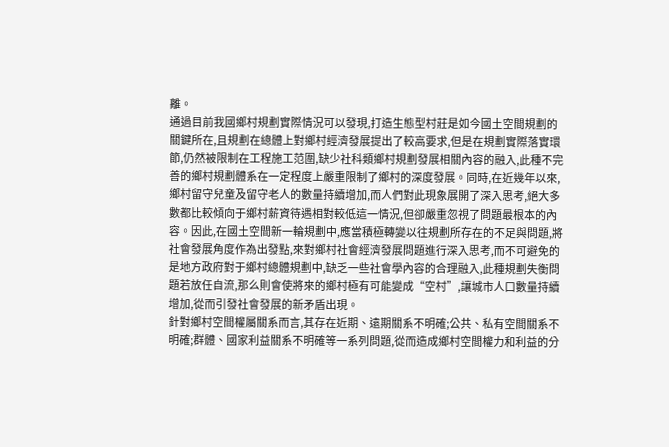離。
通過目前我國鄉村規劃實際情況可以發現,打造生態型村莊是如今國土空間規劃的關鍵所在,且規劃在總體上對鄉村經濟發展提出了較高要求,但是在規劃實際落實環節,仍然被限制在工程施工范圍,缺少社科類鄉村規劃發展相關內容的融入,此種不完善的鄉村規劃體系在一定程度上嚴重限制了鄉村的深度發展。同時,在近幾年以來,鄉村留守兒童及留守老人的數量持續增加,而人們對此現象展開了深入思考,絕大多數都比較傾向于鄉村薪資待遇相對較低這一情況,但卻嚴重忽視了問題最根本的內容。因此,在國土空間新一輪規劃中,應當積極轉變以往規劃所存在的不足與問題,將社會發展角度作為出發點,來對鄉村社會經濟發展問題進行深入思考,而不可避免的是地方政府對于鄉村總體規劃中,缺乏一些社會學內容的合理融入,此種規劃失衡問題若放任自流,那么則會使將來的鄉村極有可能變成“空村”,讓城市人口數量持續增加,從而引發社會發展的新矛盾出現。
針對鄉村空間權屬關系而言,其存在近期、遠期關系不明確;公共、私有空間關系不明確;群體、國家利益關系不明確等一系列問題,從而造成鄉村空間權力和利益的分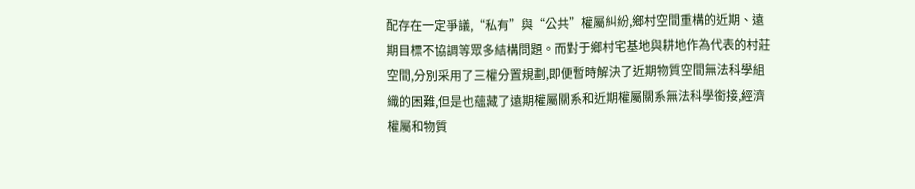配存在一定爭議,“私有”與“公共”權屬糾紛,鄉村空間重構的近期、遠期目標不協調等眾多結構問題。而對于鄉村宅基地與耕地作為代表的村莊空間,分別采用了三權分置規劃,即便暫時解決了近期物質空間無法科學組織的困難,但是也蘊藏了遠期權屬關系和近期權屬關系無法科學銜接,經濟權屬和物質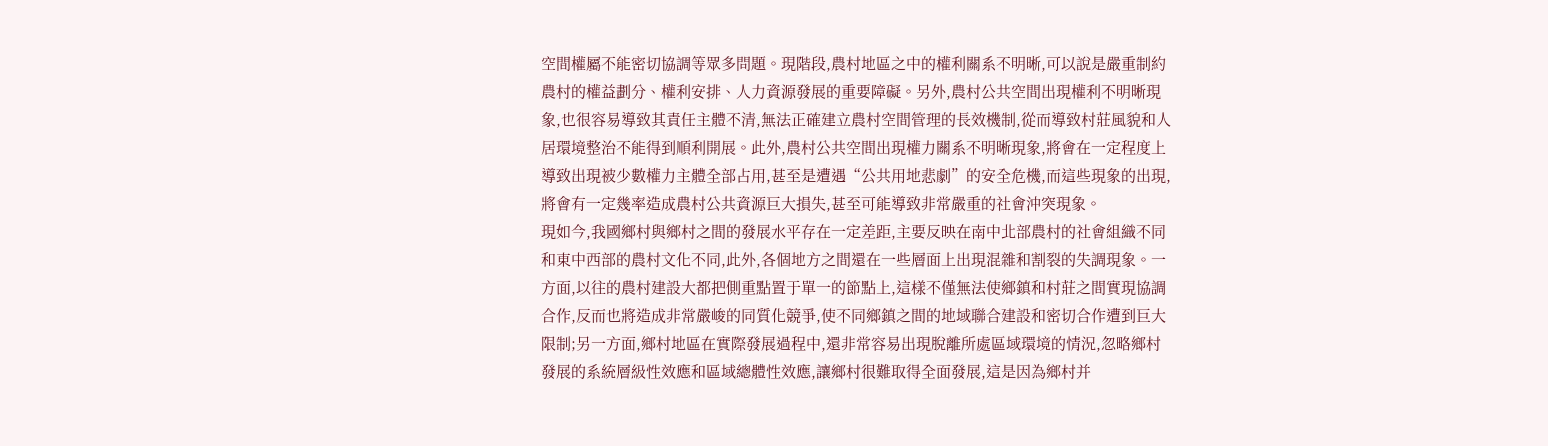空間權屬不能密切協調等眾多問題。現階段,農村地區之中的權利關系不明晰,可以說是嚴重制約農村的權益劃分、權利安排、人力資源發展的重要障礙。另外,農村公共空間出現權利不明晰現象,也很容易導致其責任主體不清,無法正確建立農村空間管理的長效機制,從而導致村莊風貌和人居環境整治不能得到順利開展。此外,農村公共空間出現權力關系不明晰現象,將會在一定程度上導致出現被少數權力主體全部占用,甚至是遭遇“公共用地悲劇”的安全危機,而這些現象的出現,將會有一定幾率造成農村公共資源巨大損失,甚至可能導致非常嚴重的社會沖突現象。
現如今,我國鄉村與鄉村之間的發展水平存在一定差距,主要反映在南中北部農村的社會組織不同和東中西部的農村文化不同,此外,各個地方之間還在一些層面上出現混雜和割裂的失調現象。一方面,以往的農村建設大都把側重點置于單一的節點上,這樣不僅無法使鄉鎮和村莊之間實現協調合作,反而也將造成非常嚴峻的同質化競爭,使不同鄉鎮之間的地域聯合建設和密切合作遭到巨大限制;另一方面,鄉村地區在實際發展過程中,還非常容易出現脫離所處區域環境的情況,忽略鄉村發展的系統層級性效應和區域總體性效應,讓鄉村很難取得全面發展,這是因為鄉村并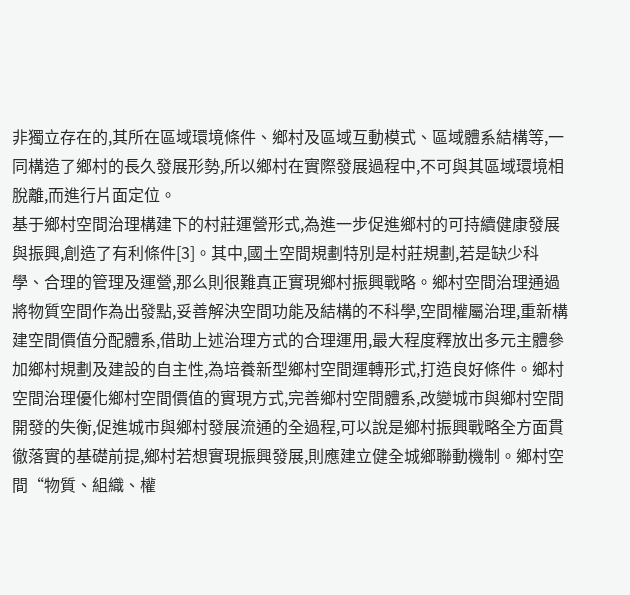非獨立存在的,其所在區域環境條件、鄉村及區域互動模式、區域體系結構等,一同構造了鄉村的長久發展形勢,所以鄉村在實際發展過程中,不可與其區域環境相脫離,而進行片面定位。
基于鄉村空間治理構建下的村莊運營形式,為進一步促進鄉村的可持續健康發展與振興,創造了有利條件[3]。其中,國土空間規劃特別是村莊規劃,若是缺少科學、合理的管理及運營,那么則很難真正實現鄉村振興戰略。鄉村空間治理通過將物質空間作為出發點,妥善解決空間功能及結構的不科學,空間權屬治理,重新構建空間價值分配體系,借助上述治理方式的合理運用,最大程度釋放出多元主體參加鄉村規劃及建設的自主性,為培養新型鄉村空間運轉形式,打造良好條件。鄉村空間治理優化鄉村空間價值的實現方式,完善鄉村空間體系,改變城市與鄉村空間開發的失衡,促進城市與鄉村發展流通的全過程,可以說是鄉村振興戰略全方面貫徹落實的基礎前提,鄉村若想實現振興發展,則應建立健全城鄉聯動機制。鄉村空間“物質、組織、權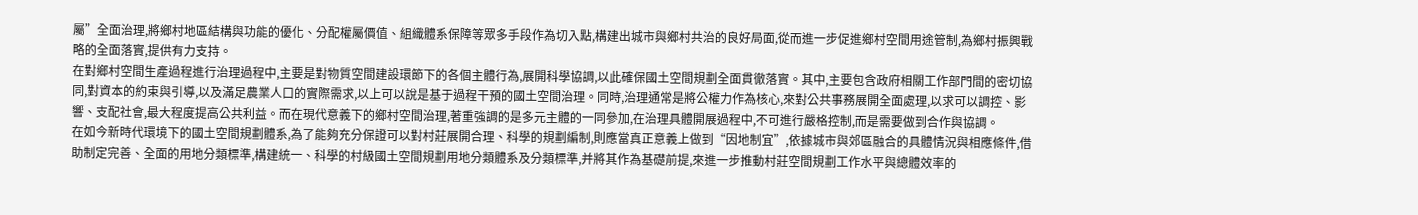屬”全面治理,將鄉村地區結構與功能的優化、分配權屬價值、組織體系保障等眾多手段作為切入點,構建出城市與鄉村共治的良好局面,從而進一步促進鄉村空間用途管制,為鄉村振興戰略的全面落實,提供有力支持。
在對鄉村空間生產過程進行治理過程中,主要是對物質空間建設環節下的各個主體行為,展開科學協調,以此確保國土空間規劃全面貫徹落實。其中,主要包含政府相關工作部門間的密切協同,對資本的約束與引導,以及滿足農業人口的實際需求,以上可以說是基于過程干預的國土空間治理。同時,治理通常是將公權力作為核心,來對公共事務展開全面處理,以求可以調控、影響、支配社會,最大程度提高公共利益。而在現代意義下的鄉村空間治理,著重強調的是多元主體的一同參加,在治理具體開展過程中,不可進行嚴格控制,而是需要做到合作與協調。
在如今新時代環境下的國土空間規劃體系,為了能夠充分保證可以對村莊展開合理、科學的規劃編制,則應當真正意義上做到“因地制宜”,依據城市與郊區融合的具體情況與相應條件,借助制定完善、全面的用地分類標準,構建統一、科學的村級國土空間規劃用地分類體系及分類標準,并將其作為基礎前提,來進一步推動村莊空間規劃工作水平與總體效率的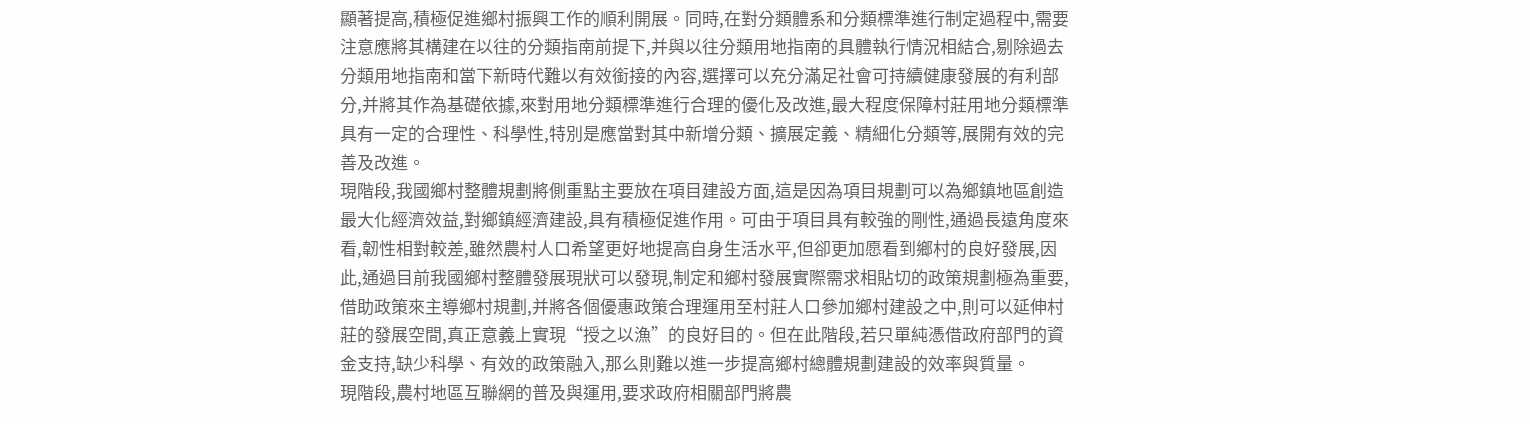顯著提高,積極促進鄉村振興工作的順利開展。同時,在對分類體系和分類標準進行制定過程中,需要注意應將其構建在以往的分類指南前提下,并與以往分類用地指南的具體執行情況相結合,剔除過去分類用地指南和當下新時代難以有效銜接的內容,選擇可以充分滿足社會可持續健康發展的有利部分,并將其作為基礎依據,來對用地分類標準進行合理的優化及改進,最大程度保障村莊用地分類標準具有一定的合理性、科學性,特別是應當對其中新增分類、擴展定義、精細化分類等,展開有效的完善及改進。
現階段,我國鄉村整體規劃將側重點主要放在項目建設方面,這是因為項目規劃可以為鄉鎮地區創造最大化經濟效益,對鄉鎮經濟建設,具有積極促進作用。可由于項目具有較強的剛性,通過長遠角度來看,韌性相對較差,雖然農村人口希望更好地提高自身生活水平,但卻更加愿看到鄉村的良好發展,因此,通過目前我國鄉村整體發展現狀可以發現,制定和鄉村發展實際需求相貼切的政策規劃極為重要,借助政策來主導鄉村規劃,并將各個優惠政策合理運用至村莊人口參加鄉村建設之中,則可以延伸村莊的發展空間,真正意義上實現“授之以漁”的良好目的。但在此階段,若只單純憑借政府部門的資金支持,缺少科學、有效的政策融入,那么則難以進一步提高鄉村總體規劃建設的效率與質量。
現階段,農村地區互聯網的普及與運用,要求政府相關部門將農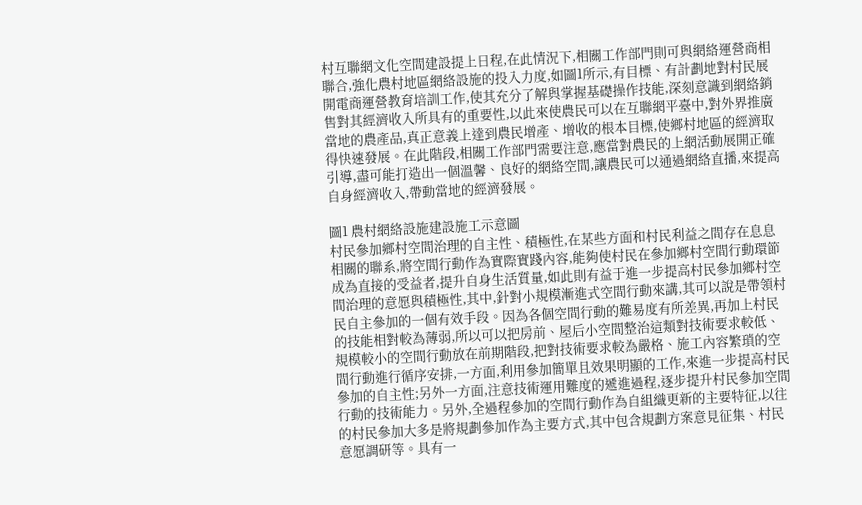村互聯網文化空間建設提上日程,在此情況下,相關工作部門則可與網絡運營商相聯合,強化農村地區網絡設施的投入力度,如圖1所示,有目標、有計劃地對村民展開電商運營教育培訓工作,使其充分了解與掌握基礎操作技能,深刻意識到網絡銷售對其經濟收入所具有的重要性,以此來使農民可以在互聯網平臺中,對外界推廣當地的農產品,真正意義上達到農民增產、增收的根本目標,使鄉村地區的經濟取得快速發展。在此階段,相關工作部門需要注意,應當對農民的上網活動展開正確引導,盡可能打造出一個溫馨、良好的網絡空間,讓農民可以通過網絡直播,來提高自身經濟收入,帶動當地的經濟發展。

圖1 農村網絡設施建設施工示意圖
村民參加鄉村空間治理的自主性、積極性,在某些方面和村民利益之間存在息息相關的聯系,將空間行動作為實際實踐內容,能夠使村民在參加鄉村空間行動環節成為直接的受益者,提升自身生活質量,如此則有益于進一步提高村民參加鄉村空間治理的意愿與積極性,其中,針對小規模漸進式空間行動來講,其可以說是帶領村民自主參加的一個有效手段。因為各個空間行動的難易度有所差異,再加上村民的技能相對較為薄弱,所以可以把房前、屋后小空間整治這類對技術要求較低、規模較小的空間行動放在前期階段,把對技術要求較為嚴格、施工內容繁瑣的空間行動進行循序安排,一方面,利用參加簡單且效果明顯的工作,來進一步提高村民參加的自主性;另外一方面,注意技術運用難度的遞進過程,逐步提升村民參加空間行動的技術能力。另外,全過程參加的空間行動作為自組織更新的主要特征,以往的村民參加大多是將規劃參加作為主要方式,其中包含規劃方案意見征集、村民意愿調研等。具有一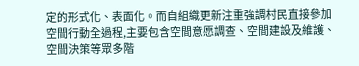定的形式化、表面化。而自組織更新注重強調村民直接參加空間行動全過程,主要包含空間意愿調查、空間建設及維護、空間決策等眾多階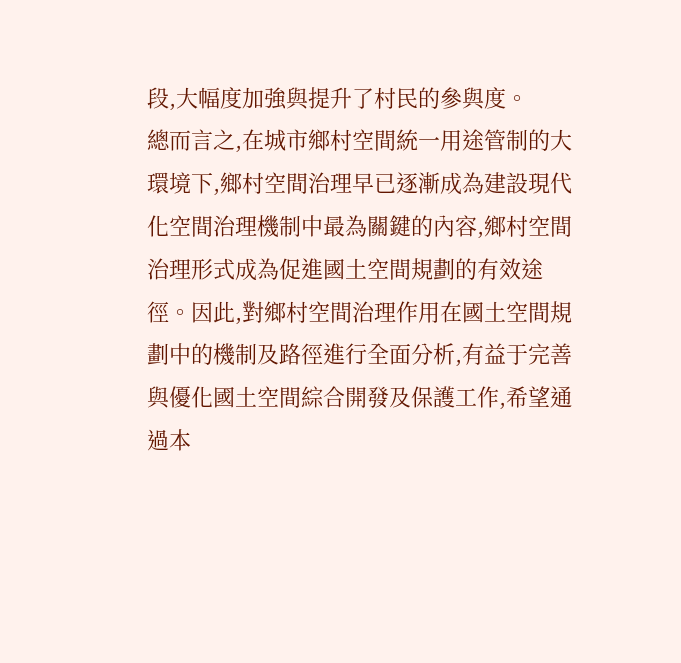段,大幅度加強與提升了村民的參與度。
總而言之,在城市鄉村空間統一用途管制的大環境下,鄉村空間治理早已逐漸成為建設現代化空間治理機制中最為關鍵的內容,鄉村空間治理形式成為促進國土空間規劃的有效途徑。因此,對鄉村空間治理作用在國土空間規劃中的機制及路徑進行全面分析,有益于完善與優化國土空間綜合開發及保護工作,希望通過本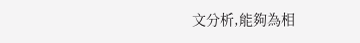文分析,能夠為相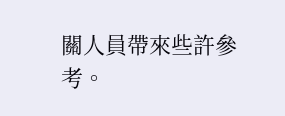關人員帶來些許參考。